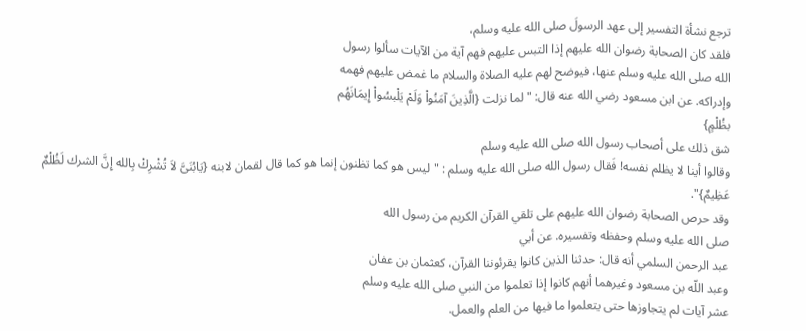ترجع نشأة التفسير إلى عهد الرسولَ صلى الله عليه وسلم،
فلقد كان الصحابة رضوان الله عليهم إذا التبس عليهم فهم آية من الآيات سألوا رسول
الله صلى الله عليه وسلم عنها، فيوضح لهم عليه الصلاة والسلام ما غمض عليهم فهمه
وإدراكه. عن ابن مسعود رضي الله عنه قال: "لما نزلت {الَّذِينَ آمَنُواْ وَلَمْ يَلْبسُواْ إِيمَانَهُم
بظُلْمٍ}
شق ذلك على أصحاب رسول الله صلى الله عليه وسلم
وقالوا أينا لا يظلم نفسه! فَقال رسول الله صلى الله عليه وسلم : "ليس هو كما تظنون إنما هو كما قال لقمان لابنه {يَابُنَىَّ لاَ تُشْرِكْ بِالله إِنَّ الشرك لَظُلْمٌ
عَظِيمٌ}".
وقد حرص الصحابة رضوان الله عليهم على تلقي القرآن الكريم من رسول الله
صلى الله عليه وسلم وحفظه وتفسيره. عن أبي
عبد الرحمن السلمي أنه قال: حدثنا الذين كانوا يقرئوننا القرآن، كعثمان بن عفان
وعبد اللّه بن مسعود وغيرهما أنهم كانوا إذا تعلموا من النبي صلى الله عليه وسلم
عشر آيات لم يتجاوزها حتى يتعلموا ما فيها من العلم والعمل.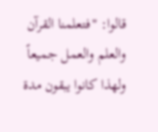قالوا: "فتعلمنا القرآن
والعلم والعمل جميعاً ولهذا كانوا يبقون مدة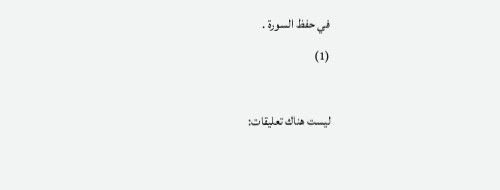في حفظ السورة .
(1)

ليست هناك تعليقات: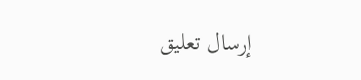إرسال تعليق